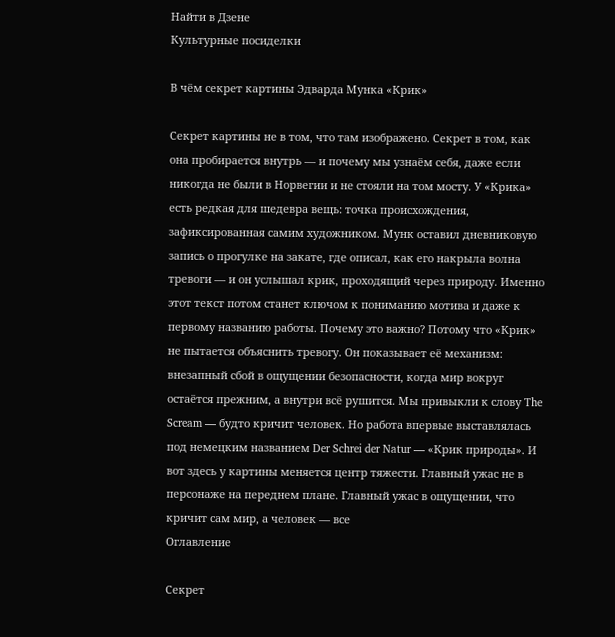Найти в Дзене
Культурные посиделки

В чём секрет картины Эдварда Мунка «Крик»

Секрет картины не в том, что там изображено. Секрет в том, как она пробирается внутрь — и почему мы узнаём себя, даже если никогда не были в Норвегии и не стояли на том мосту. У «Крика» есть редкая для шедевра вещь: точка происхождения, зафиксированная самим художником. Мунк оставил дневниковую запись о прогулке на закате, где описал, как его накрыла волна тревоги — и он услышал крик, проходящий через природу. Именно этот текст потом станет ключом к пониманию мотива и даже к первому названию работы. Почему это важно? Потому что «Крик» не пытается объяснить тревогу. Он показывает её механизм: внезапный сбой в ощущении безопасности, когда мир вокруг остаётся прежним, а внутри всё рушится. Мы привыкли к слову The Scream — будто кричит человек. Но работа впервые выставлялась под немецким названием Der Schrei der Natur — «Крик природы». И вот здесь у картины меняется центр тяжести. Главный ужас не в персонаже на переднем плане. Главный ужас в ощущении, что кричит сам мир, а человек — все
Оглавление

Секрет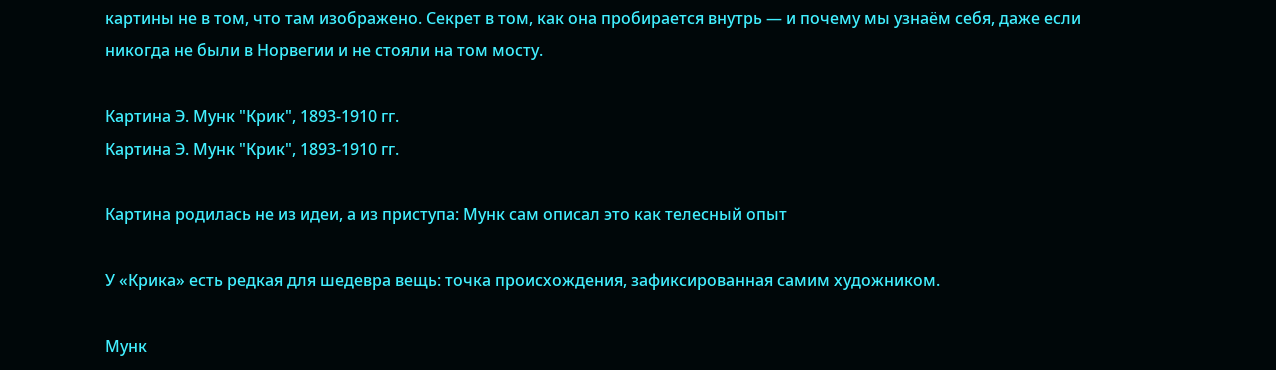картины не в том, что там изображено. Секрет в том, как она пробирается внутрь — и почему мы узнаём себя, даже если никогда не были в Норвегии и не стояли на том мосту.

Картина Э. Мунк "Крик", 1893-1910 гг.
Картина Э. Мунк "Крик", 1893-1910 гг.

Картина родилась не из идеи, а из приступа: Мунк сам описал это как телесный опыт

У «Крика» есть редкая для шедевра вещь: точка происхождения, зафиксированная самим художником.

Мунк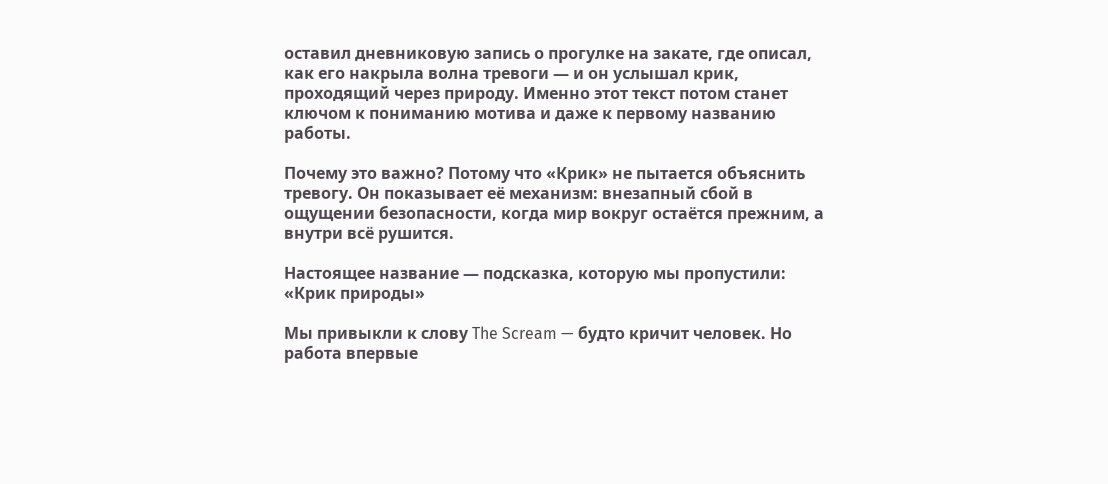оставил дневниковую запись о прогулке на закате, где описал, как его накрыла волна тревоги — и он услышал крик, проходящий через природу. Именно этот текст потом станет ключом к пониманию мотива и даже к первому названию работы.

Почему это важно? Потому что «Крик» не пытается объяснить тревогу. Он показывает её механизм: внезапный сбой в ощущении безопасности, когда мир вокруг остаётся прежним, а внутри всё рушится.

Настоящее название — подсказка, которую мы пропустили: «Крик природы»

Мы привыкли к слову The Scream — будто кричит человек. Но работа впервые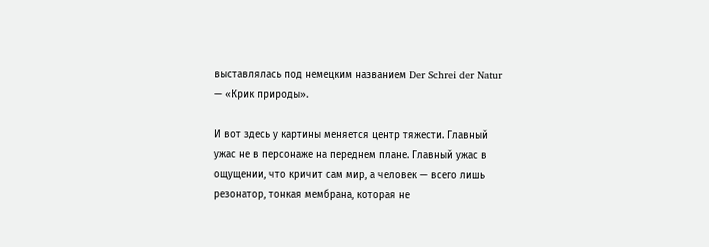выставлялась под немецким названием Der Schrei der Natur — «Крик природы».

И вот здесь у картины меняется центр тяжести. Главный ужас не в персонаже на переднем плане. Главный ужас в ощущении, что кричит сам мир, а человек — всего лишь резонатор, тонкая мембрана, которая не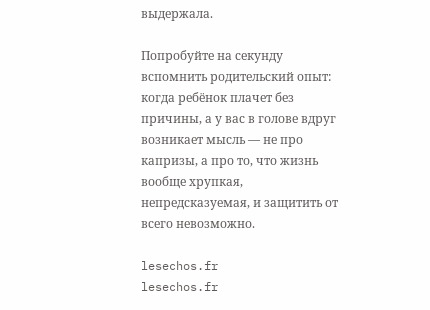выдержала.

Попробуйте на секунду вспомнить родительский опыт: когда ребёнок плачет без причины, а у вас в голове вдруг возникает мысль — не про капризы, а про то, что жизнь вообще хрупкая, непредсказуемая, и защитить от всего невозможно.

lesechos.fr
lesechos.fr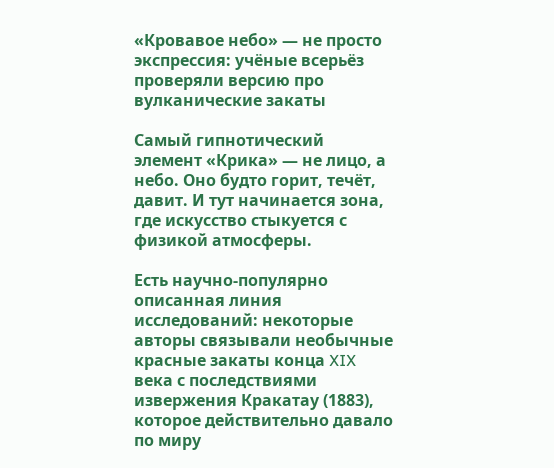«Кровавое небо» — не просто экспрессия: учёные всерьёз проверяли версию про вулканические закаты

Самый гипнотический элемент «Крика» — не лицо, а небо. Оно будто горит, течёт, давит. И тут начинается зона, где искусство стыкуется с физикой атмосферы.

Есть научно-популярно описанная линия исследований: некоторые авторы связывали необычные красные закаты конца XIX века с последствиями извержения Кракатау (1883), которое действительно давало по миру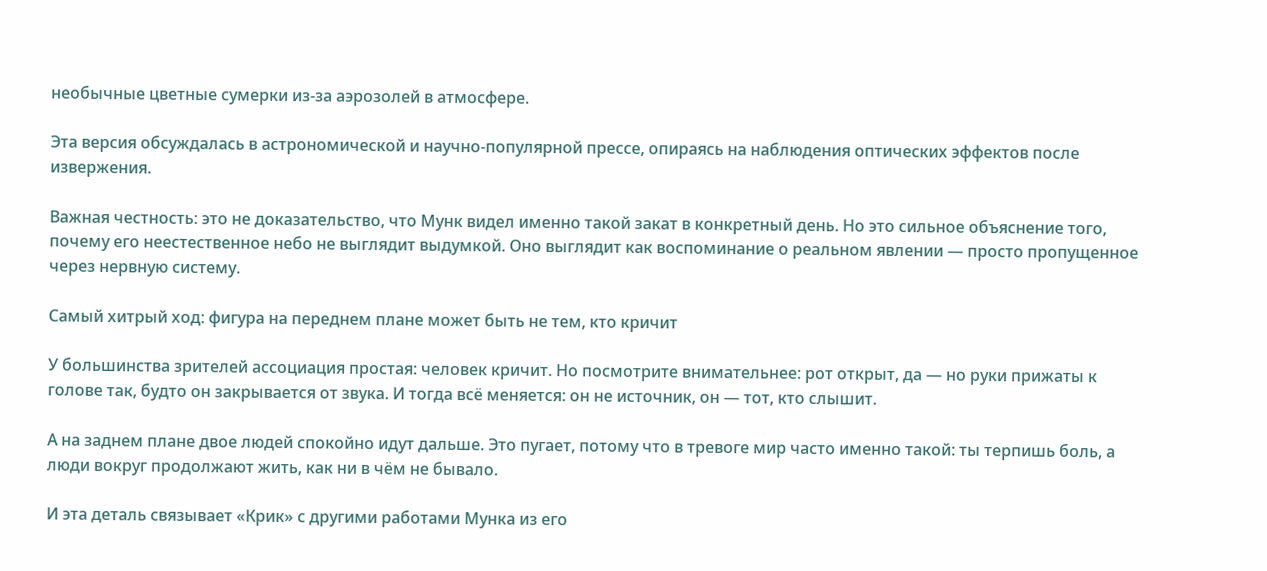необычные цветные сумерки из‑за аэрозолей в атмосфере.

Эта версия обсуждалась в астрономической и научно-популярной прессе, опираясь на наблюдения оптических эффектов после извержения.

Важная честность: это не доказательство, что Мунк видел именно такой закат в конкретный день. Но это сильное объяснение того, почему его неестественное небо не выглядит выдумкой. Оно выглядит как воспоминание о реальном явлении — просто пропущенное через нервную систему.

Самый хитрый ход: фигура на переднем плане может быть не тем, кто кричит

У большинства зрителей ассоциация простая: человек кричит. Но посмотрите внимательнее: рот открыт, да — но руки прижаты к голове так, будто он закрывается от звука. И тогда всё меняется: он не источник, он — тот, кто слышит.

А на заднем плане двое людей спокойно идут дальше. Это пугает, потому что в тревоге мир часто именно такой: ты терпишь боль, а люди вокруг продолжают жить, как ни в чём не бывало.

И эта деталь связывает «Крик» с другими работами Мунка из его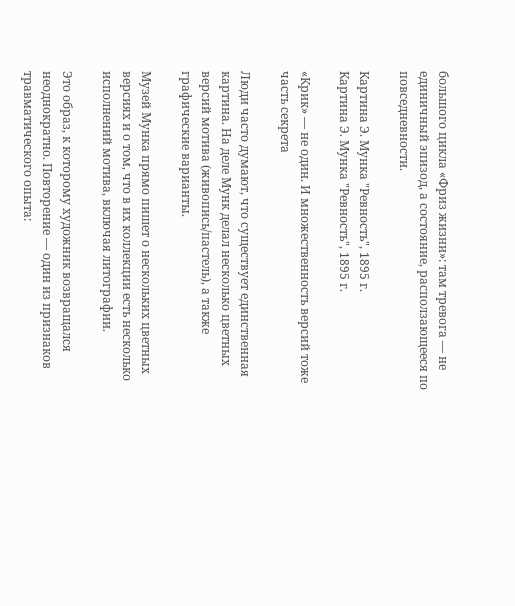большого цикла «Фриз жизни»: там тревога — не единичный эпизод, а состояние, расползающееся по повседневности.

Картина Э. Мунка "Ревность", 1895 г.
Картина Э. Мунка "Ревность", 1895 г.

«Крик» — не один. И множественность версий тоже часть секрета

Люди часто думают, что существует единственная картина. На деле Мунк делал несколько цветных версий мотива (живопись/пастель), а также графические варианты.

Музей Мунка прямо пишет о нескольких цветных версиях и о том, что в их коллекции есть несколько исполнений мотива, включая литографии.

Это образ, к которому художник возвращался неоднократно. Повторение — один из признаков травматического опыта: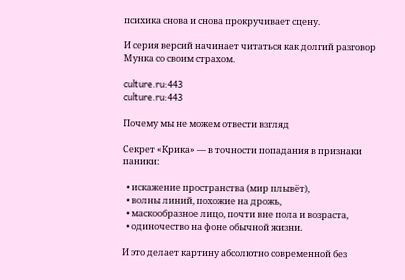психика снова и снова прокручивает сцену.

И серия версий начинает читаться как долгий разговор Мунка со своим страхом.

culture.ru:443
culture.ru:443

Почему мы не можем отвести взгляд

Секрет «Крика» — в точности попадания в признаки паники:

  • искажение пространства (мир плывёт),
  • волны линий, похожие на дрожь,
  • маскообразное лицо, почти вне пола и возраста,
  • одиночество на фоне обычной жизни.

И это делает картину абсолютно современной без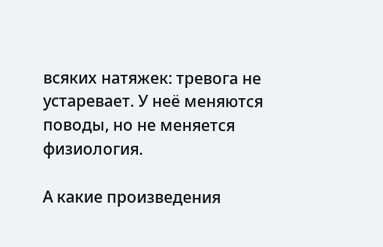всяких натяжек: тревога не устаревает. У неё меняются поводы, но не меняется физиология.

А какие произведения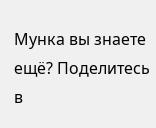Мунка вы знаете ещё? Поделитесь в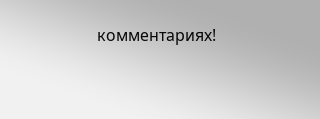комментариях!